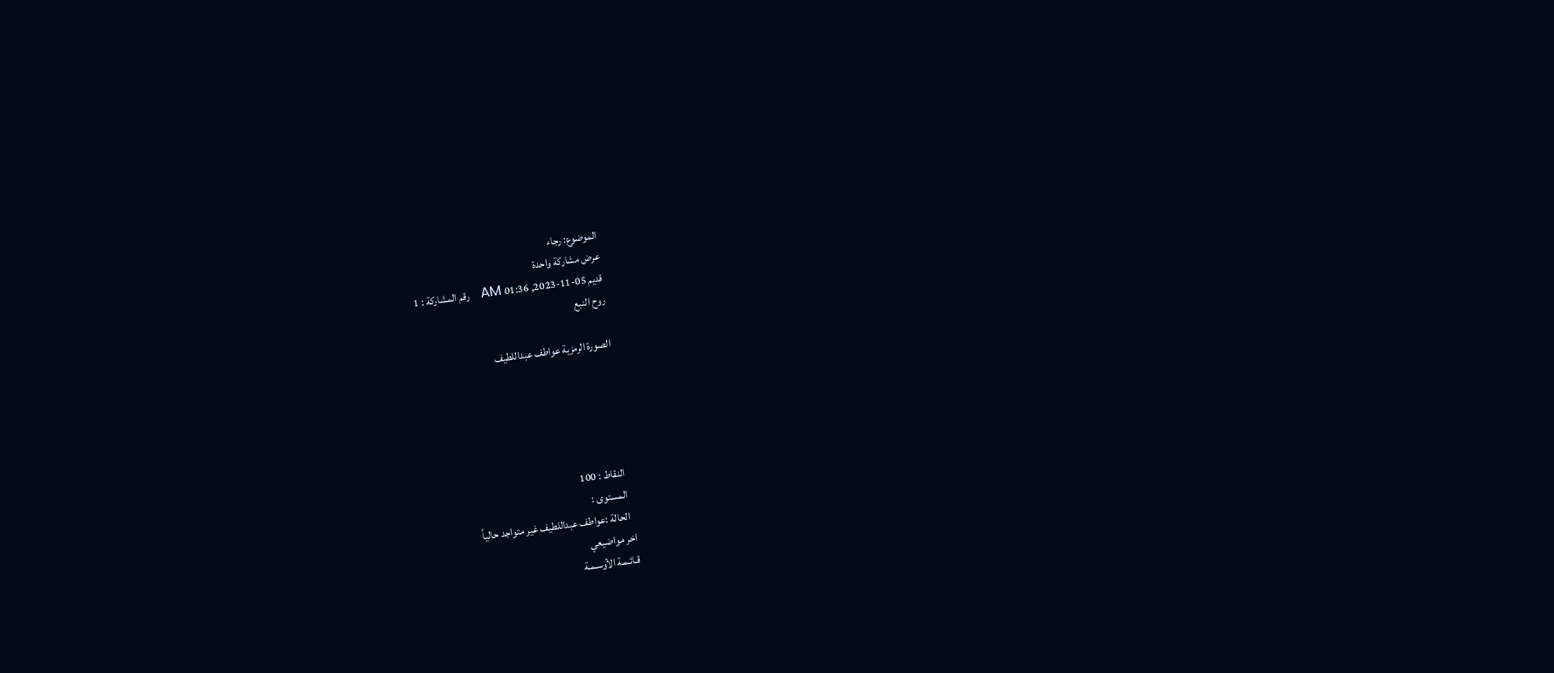الموضوع: رجاء
عرض مشاركة واحدة
قديم 05-11-2023, 01:36 AM   رقم المشاركة : 1
روح النبع

الصورة الرمزية عواطف عبداللطيف





  النقاط : 100
  المستوى :
  الحالة :عواطف عبداللطيف غير متواجد حالياً
اخر مواضيعي
قـائـمـة الأوسـمـة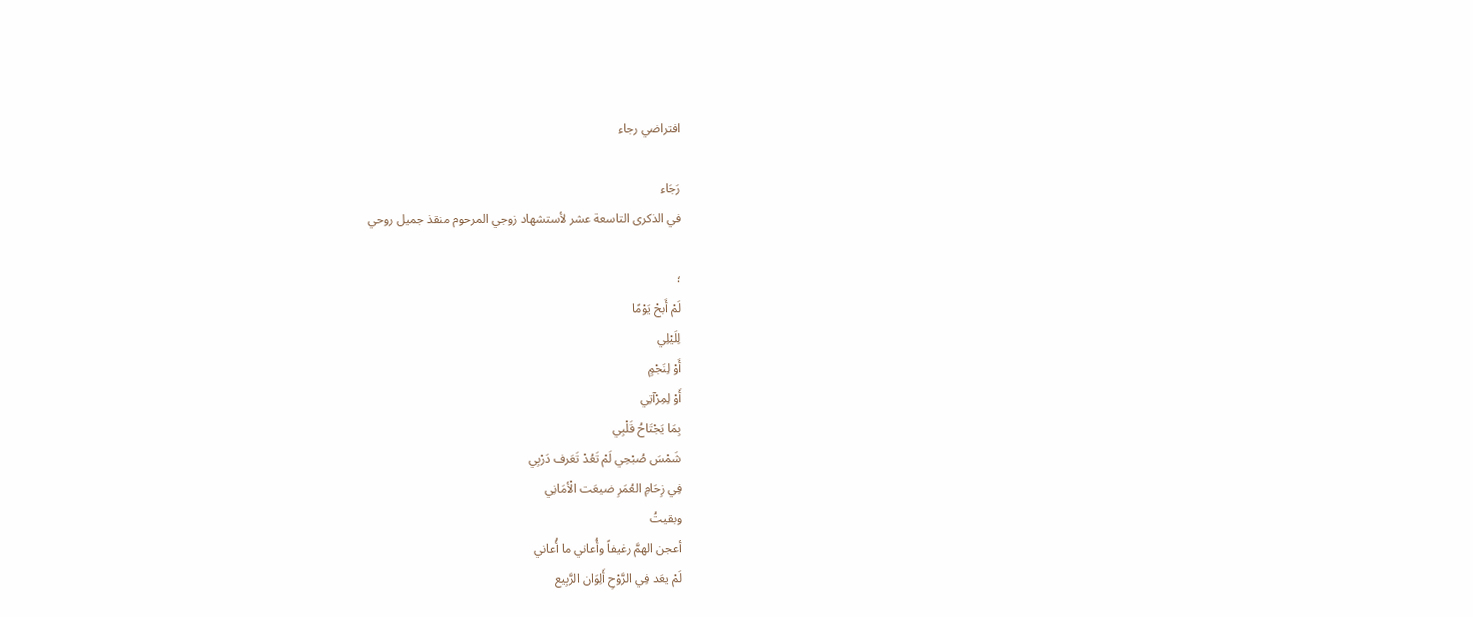افتراضي رجاء

رَجَاء
في الذكرى التاسعة عشر لأستشهاد زوجي المرحوم منقذ جميل روحي

؛
لَمْ أَبحْ يَوْمًا
لِلَيْلِي
أَوْ لِنَجْمٍ
أَوْ لِمِرْآتِي
بِمَا يَجْتَاحُ قَلْبِي
شَمْسَ صُبْحِي لَمْ تَعُدْ تَعَرف دَرْبِي
فِي زِحَامِ العُمَرِ ضيعَت الْأمَانِي
وبقيتُ
أعجن الهمَّ رغيفاً وأُعاني ما أُعاني
لَمْ يعَد فِي الرَّوْحِ أَلِوَان الرَّبِيع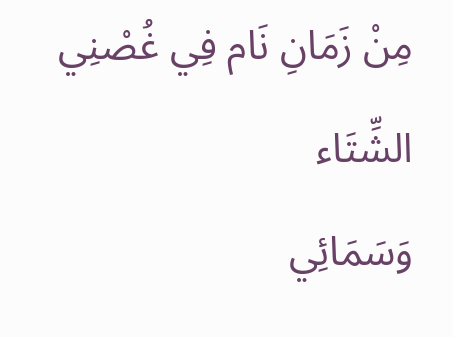مِنْ زَمَانِ نَام فِي غُصْنِي الشِّتَاء
وَسَمَائِي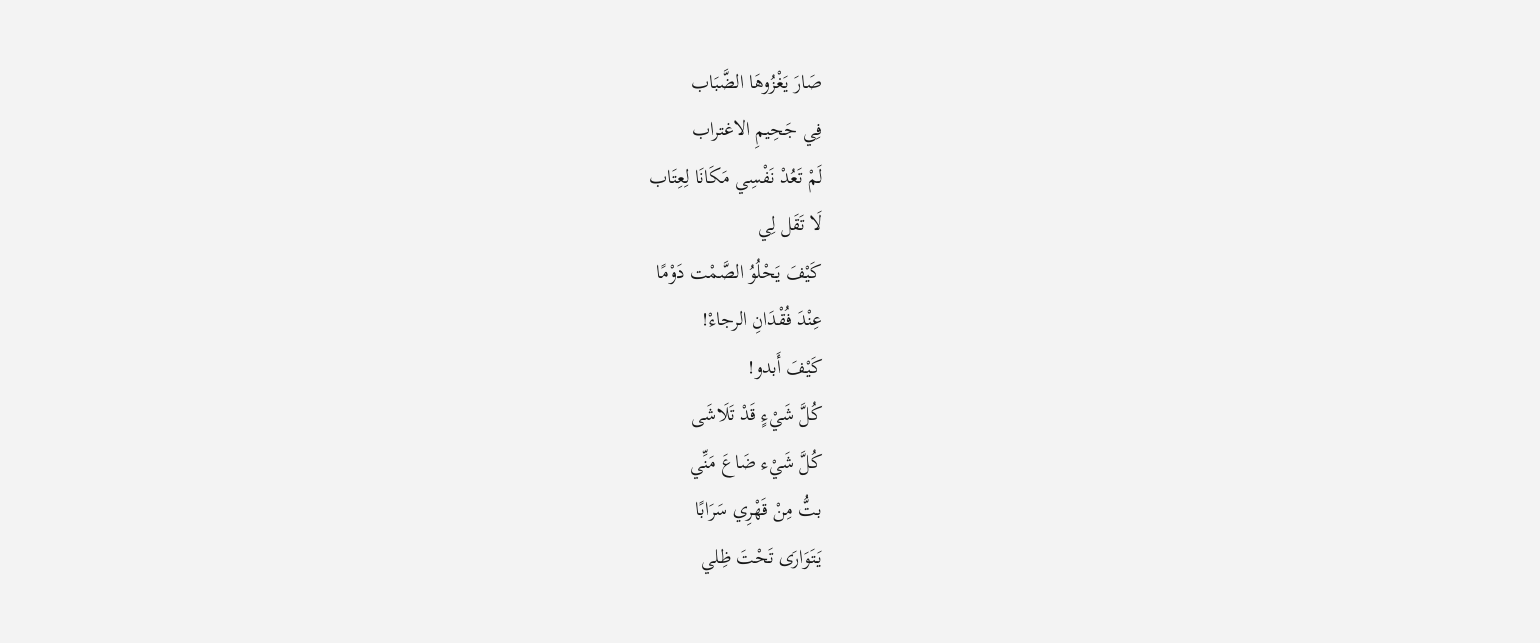صَارَ يَغْزُوهَا الضَّبَاب
فِي جَحِيمِ الاغتراب
لَمْ تَعُدْ نَفْسِي مَكَانَا لِعِتَاب
لَا تَقَل لِي
كَيْفَ يَحْلُوُ الصَّمْت دَوْمًا
عِنْدَ فُقْدَانِ الرجاءْ!
كَيْفَ أَبدو!
كُلَّ شَيْءٍ قَدْ تَلَاشَى
كُلَّ شَيْء ضَاعَ مَنِّي
بتُّ مِنْ قَهْرِي سَرَابًا
يَتَوَارَى تَحْتَ ظِلي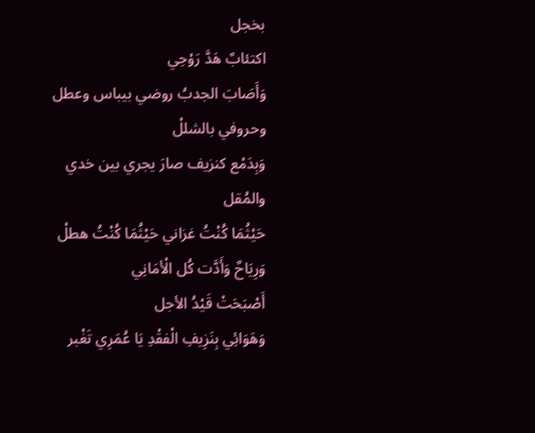بخجل
اكتئابٌ هَدَّ رَوْحِي
وَأَصَابَ الجدبُ روضي بيباس وعطل
وحروفي بالشللْ
وَبِدَمْع كنزيف صارَ يجري بين خدي والمُقل
حَيْثُمَا كُنْتُ غزاني حَيْثُمَا كُنْتُ هطلْ
وَرِيَاحٌ وَأَدَّت كُل الْأمَانِي
أَصْبَحَتْ قَيْدُ الأجل
وَهَوَائِي بِنَزِيفِ الْفقْدِ يَا عُمَرِي تَغْبر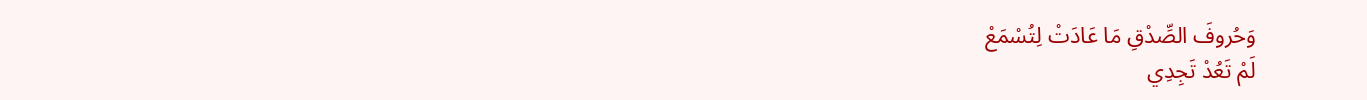وَحُروفَ الصِّدْقِ مَا عَادَتْ لِتُسْمَعْ
لَمْ تَعُدْ تَجِدِي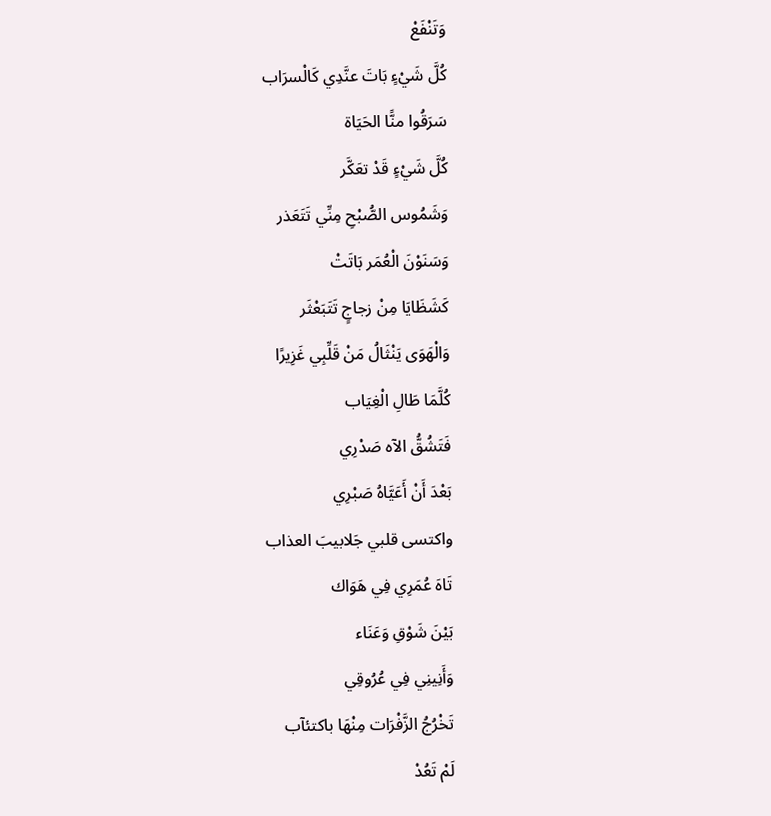وَتَنْفَعْ
كُلَّ شَيْءٍ بَاتَ عنَّدِي كَالْسرَاب
سَرَقُوا منًّا الحَيَاة
كُلَّ شَيْءٍ قَدْ تعَكَّر
وَشَمُوس الصُّبْحِ مِنِّي تَتَعَذر
وَسَنَوْنَ الْعُمَر بَاتَتْ
كَشَظَايَا مِنْ زجاجٍ تَتَبَعْثَر
وَالْهَوَى يَنْثَالُ مَنْ قَلِّبِي غَزِيرًا
كُلَّمَا طَالِ الْغِيَاب
فَتَشُقُّ الآه صَدْرِي
بَعْدَ أَنْ أَعَيَّاهُ صَبْرِي
واكتسى قلبي جَلابيبَ العذاب
تَاهَ عُمَرِي فِي هَوَاك
بَيْنَ شَوْقِ وَعَنَاء
وَأَنِينِي فِي عُرُوقِي
تَخْرُجُ الزَّفْرَات مِنْهَا باكتئآب
لَمْ تَعُدْ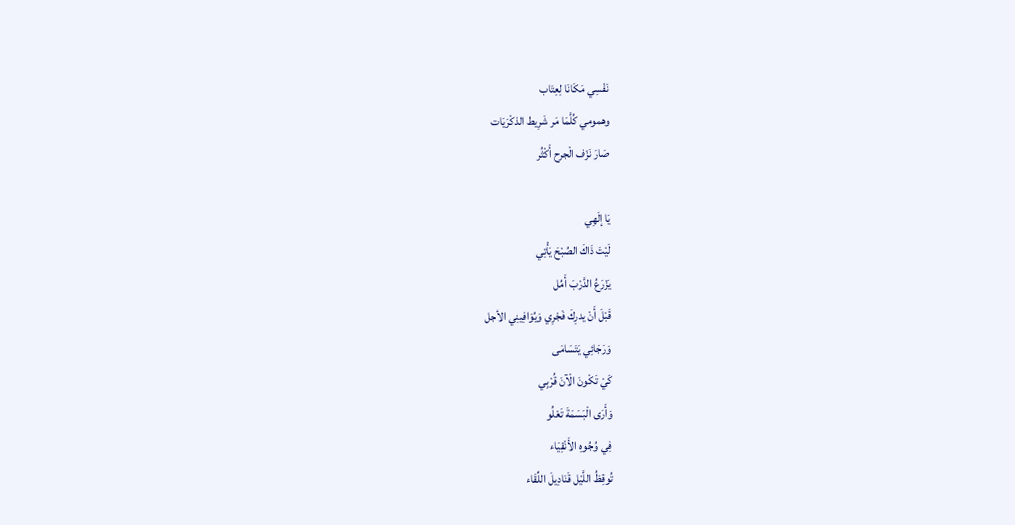نَفْسِي مَكَانَا لِعِتَاب
وهمومي كُلَّمَا مَر شَرِيط الذكْرَيَات
صَارَ نَزْف الْجرح أَكْثُر

يَا إلَهِي
لَيْتَ ذَاكَ الصُبْحَ يَأْتِي
يَزْرَعُ الدَّرْبَ أَمُل
قَبْلَ أَنْ يدرِكَ فَجْرِي وَيُوَافِينِي الأجل
وَرَجَائِي يَتَسَامَى
كَيْ تَكْونَ الْآنَ قُرْبِي
وَأَرَى الْبَسَمَةَ تَعْلُو
فِي وُجُوهِ الأَنْقِيَاء
تُوقِظُ اللَّيْل قَنَادِيلَ اللِّقَاء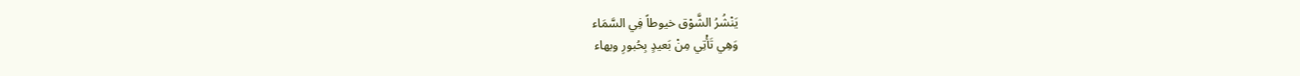يَنْشُرُ الشَّوْق خيوطاً فِي السَّمَاء
وَهِي تَأْتِي مِنْ بَعيدٍ بِحُبورِ وبهاء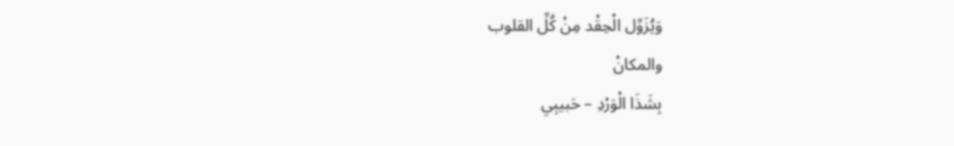وَيُزَوِّل الْحِقْد مِنْ كُلِّ القلوب
والمكانْ
بِشَذَا الْوَرْدِ – حَبيبِي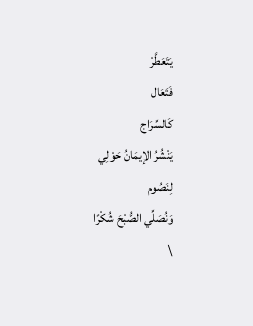يَتَعَطَّرْ
فَتَعَال
كَالسِّرَاج
يَنْشُرُ الإيمَانُ حَوْلِي
لِنَصُوم
وَنُصَلِّي الصُّبْحَ شُكْرًا
\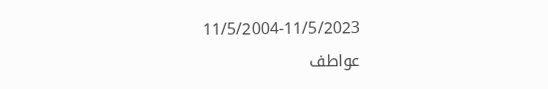11/5/2004-11/5/2023
عواطف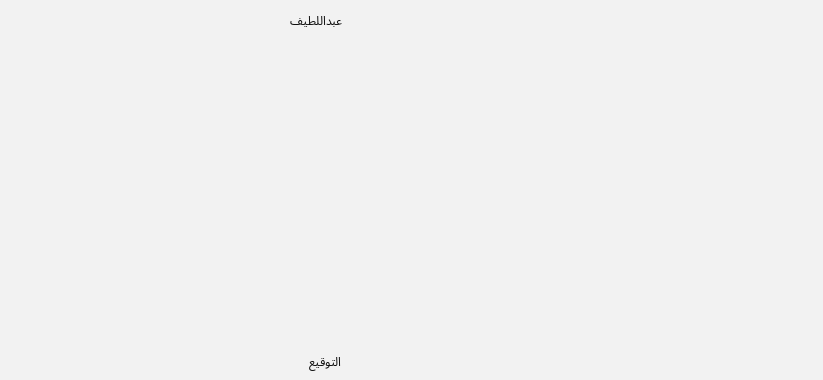عبداللطيف













التوقيع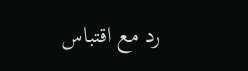رد مع اقتباس